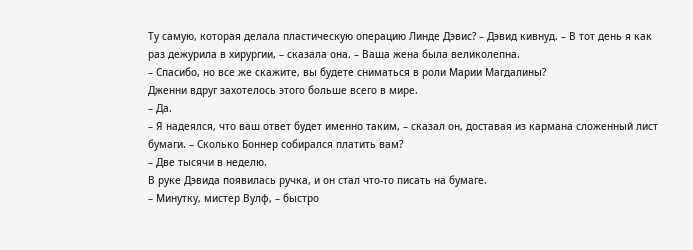Ту самую, которая делала пластическую операцию Линде Дэвис? – Дэвид кивнуд. – В тот день я как раз дежурила в хирургии, – сказала она. – Ваша жена была великолепна.
– Спасибо, но все же скажите, вы будете сниматься в роли Марии Магдалины?
Дженни вдруг захотелось этого больше всего в мире.
– Да.
– Я надеялся, что ваш ответ будет именно таким, – сказал он, доставая из кармана сложенный лист бумаги. – Сколько Боннер собирался платить вам?
– Две тысячи в неделю.
В руке Дэвида появилась ручка, и он стал что-то писать на бумаге.
– Минутку, мистер Вулф, – быстро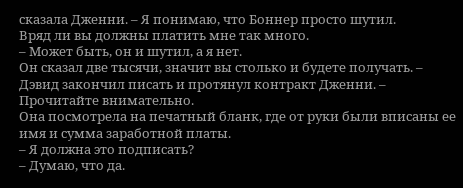сказала Дженни. – Я понимаю, что Боннер просто шутил.
Вряд ли вы должны платить мне так много.
– Может быть, он и шутил, а я нет.
Он сказал две тысячи, значит вы столько и будете получать. – Дэвид закончил писать и протянул контракт Дженни. – Прочитайте внимательно.
Она посмотрела на печатный бланк, где от руки были вписаны ее имя и сумма заработной платы.
– Я должна это подписать?
– Думаю, что да.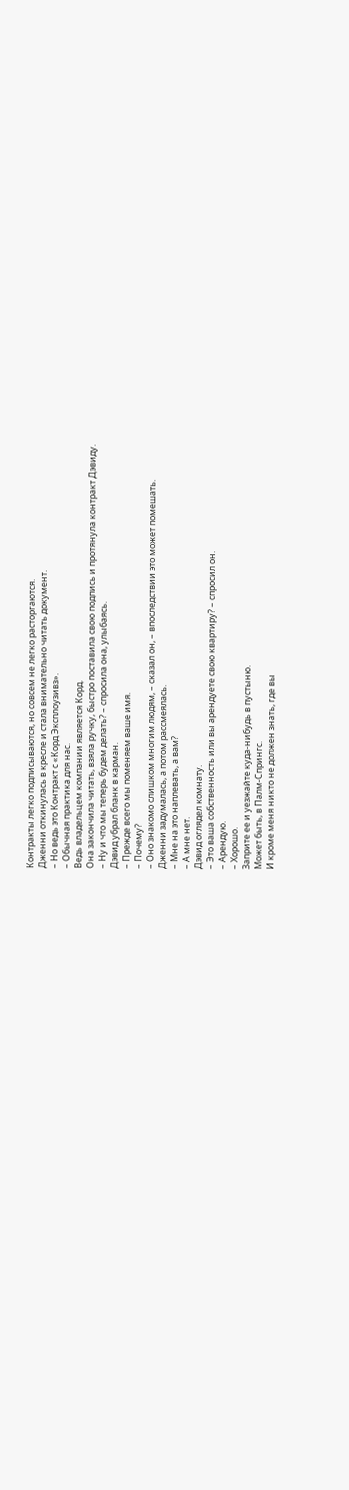Контракты легко подписываются, но совсем не легко расторгаются.
Дженни откинулась в кресле и стала внимательно читать документ.
– Но ведь это Контракт с «Корд Эксплоузивз».
– Обычная практика для нас.
Ведь владельцем компании является Корд.
Она закончила читать, взяла ручку, быстро поставила свою подпись и протянула контракт Дэвиду.
– Ну и что мы теперь будем делать? – спросила она, улыбаясь.
Дэвид убрал бланк в карман.
– Прежде всего мы поменяем ваше имя.
– Почему?
– Оно знакомо слишком многим людям, – сказал он, – впоследствии это может помешать.
Дженни задумалась, а потом рассмеялась.
– Мне на это наплевать, а вам?
– А мне нет.
Дэвид оглядел комнату.
– Это ваша собственность или вы арендуете свою квартиру? – спросил он.
– Арендую.
– Хорошо.
Заприте ее и уезжайте куда-нибудь в пустыню.
Может быть, в Палм-Спрингс.
И кроме меня никто не должен знать, где вы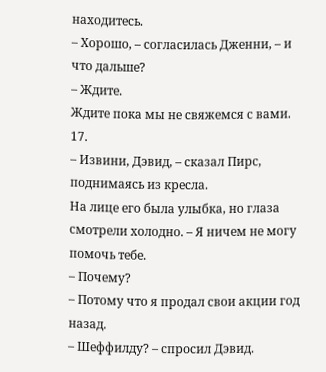находитесь.
– Хорошо, – согласилась Дженни, – и что дальше?
– Ждите.
Ждите пока мы не свяжемся с вами.
17.
– Извини, Дэвид, – сказал Пирс, поднимаясь из кресла.
На лице его была улыбка, но глаза смотрели холодно. – Я ничем не могу помочь тебе.
– Почему?
– Потому что я продал свои акции год назад.
– Шеффилду? – спросил Дэвид.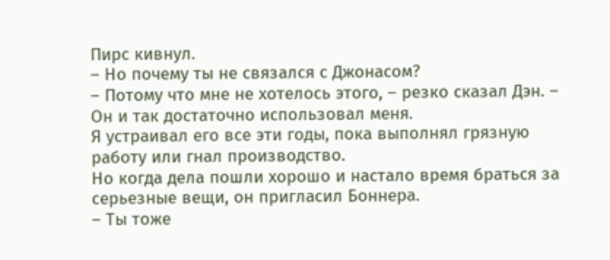Пирс кивнул.
– Но почему ты не связался с Джонасом?
– Потому что мне не хотелось этого, – резко сказал Дэн. – Он и так достаточно использовал меня.
Я устраивал его все эти годы, пока выполнял грязную работу или гнал производство.
Но когда дела пошли хорошо и настало время браться за серьезные вещи, он пригласил Боннера.
– Ты тоже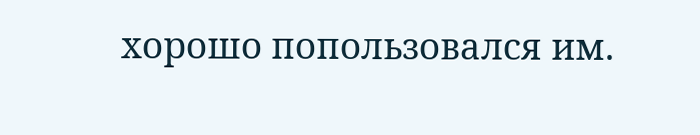хорошо попользовался им.